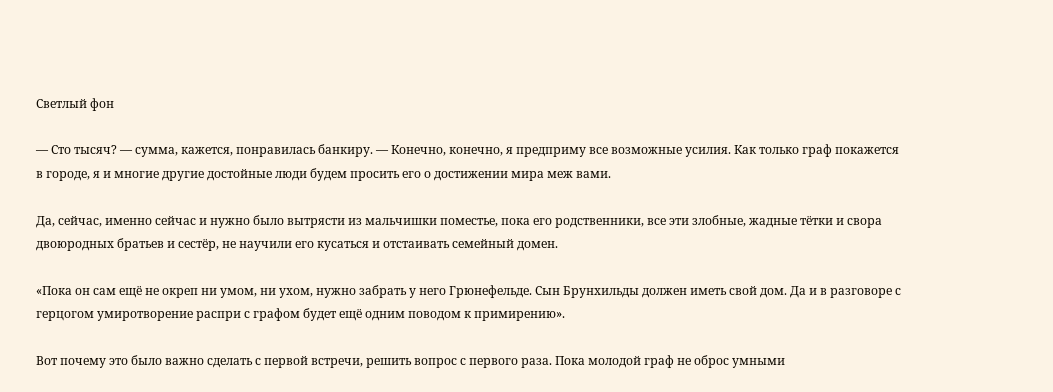Светлый фон

— Сто тысяч? — сумма, кажется, понравилась банкиру. — Конечно, конечно, я предприму все возможные усилия. Как только граф покажется в городе, я и многие другие достойные люди будем просить его о достижении мира меж вами.

Да, сейчас, именно сейчас и нужно было вытрясти из мальчишки поместье, пока его родственники, все эти злобные, жадные тётки и свора двоюродных братьев и сестёр, не научили его кусаться и отстаивать семейный домен.

«Пока он сам ещё не окреп ни умом, ни ухом, нужно забрать у него Грюнефельде. Сын Брунхильды должен иметь свой дом. Да и в разговоре с герцогом умиротворение распри с графом будет ещё одним поводом к примирению».

Вот почему это было важно сделать с первой встречи, решить вопрос с первого раза. Пока молодой граф не оброс умными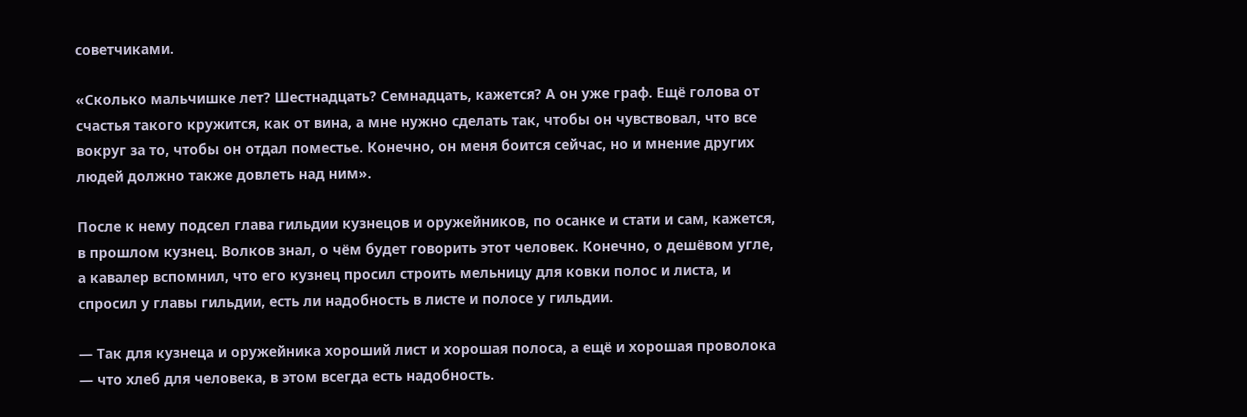советчиками.

«Сколько мальчишке лет? Шестнадцать? Семнадцать, кажется? А он уже граф. Ещё голова от счастья такого кружится, как от вина, а мне нужно сделать так, чтобы он чувствовал, что все вокруг за то, чтобы он отдал поместье. Конечно, он меня боится сейчас, но и мнение других людей должно также довлеть над ним».

После к нему подсел глава гильдии кузнецов и оружейников, по осанке и стати и сам, кажется, в прошлом кузнец. Волков знал, о чём будет говорить этот человек. Конечно, о дешёвом угле, а кавалер вспомнил, что его кузнец просил строить мельницу для ковки полос и листа, и спросил у главы гильдии, есть ли надобность в листе и полосе у гильдии.

— Так для кузнеца и оружейника хороший лист и хорошая полоса, а ещё и хорошая проволока — что хлеб для человека, в этом всегда есть надобность.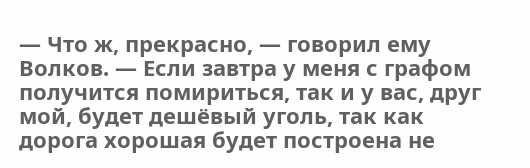— Что ж, прекрасно, — говорил ему Волков. — Если завтра у меня с графом получится помириться, так и у вас, друг мой, будет дешёвый уголь, так как дорога хорошая будет построена не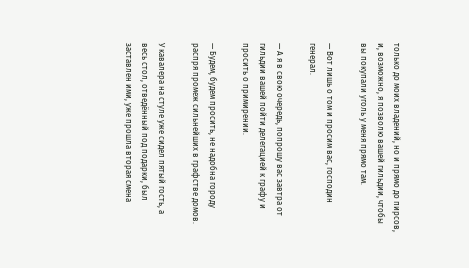только до моих владений, но и прямо до пирсов, и, возможно, я позволю вашей гильдии, чтобы вы покупали уголь у меня прямо там.

— Вот лишь о том и просим вас, господин генерал.

— А я в свою очередь, попрошу вас завтра от гильдии вашей пойти делегацией к графу и просить о примирении.

— Будем, будем просить, не надобна городу распря промеж сильнейших в графстве домов.

У кавалера на стуле уже сидел пятый гость, а весь стол, отведённый под подарки, был заставлен ими, уже прошла вторая смена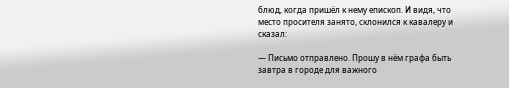блюд, когда пришёл к нему епископ. И видя, что место просителя занято, склонился к кавалеру и сказал:

— Письмо отправлено. Прошу в нём графа быть завтра в городе для важного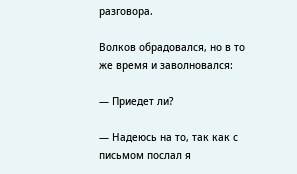разговора.

Волков обрадовался, но в то же время и заволновался:

— Приедет ли?

— Надеюсь на то, так как с письмом послал я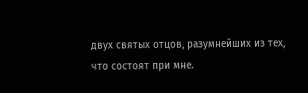двух святых отцов, разумнейших из тех, что состоят при мне.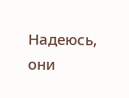Надеюсь, они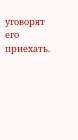уговорят его приехать.